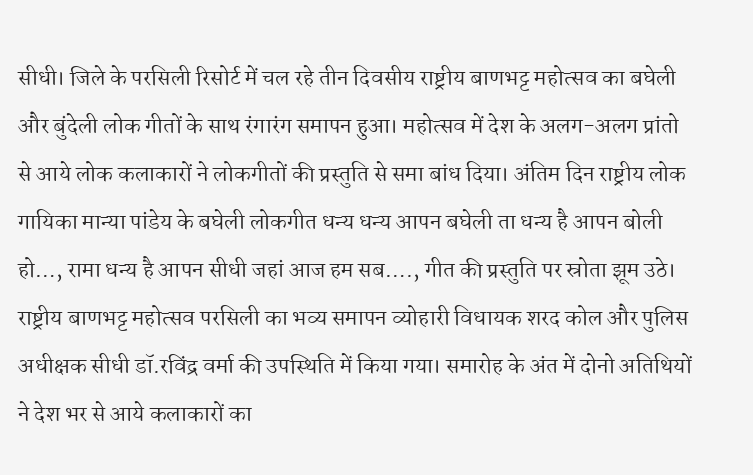सीधी। जिले के परसिली रिसोर्ट में चल रहे तीन दिवसीय राष्ट्रीय बाणभट्ट महोत्सव का बघेली और बुंदेली लोक गीतों के साथ रंगारंग समापन हुआ। महोत्सव में देश के अलग-अलग प्रांतो से आये लोक कलाकारों ने लोकगीतों की प्रस्तुति से समा बांध दिया। अंतिम दिन राष्ट्रीय लोक गायिका मान्या पांडेय के बघेली लोकगीत धन्य धन्य आपन बघेली ता धन्य है आपन बोली हो…, रामा धन्य है आपन सीधी जहां आज हम सब…., गीत की प्रस्तुति पर स्रोता झूम उठे।
राष्ट्रीय बाणभट्ट महोत्सव परसिली का भव्य समापन व्योहारी विधायक शरद कोल और पुलिस अधीक्षक सीधी डॉ.रविंद्र वर्मा की उपस्थिति में किया गया। समारोह के अंत में दोनो अतिथियों ने देश भर से आये कलाकारों का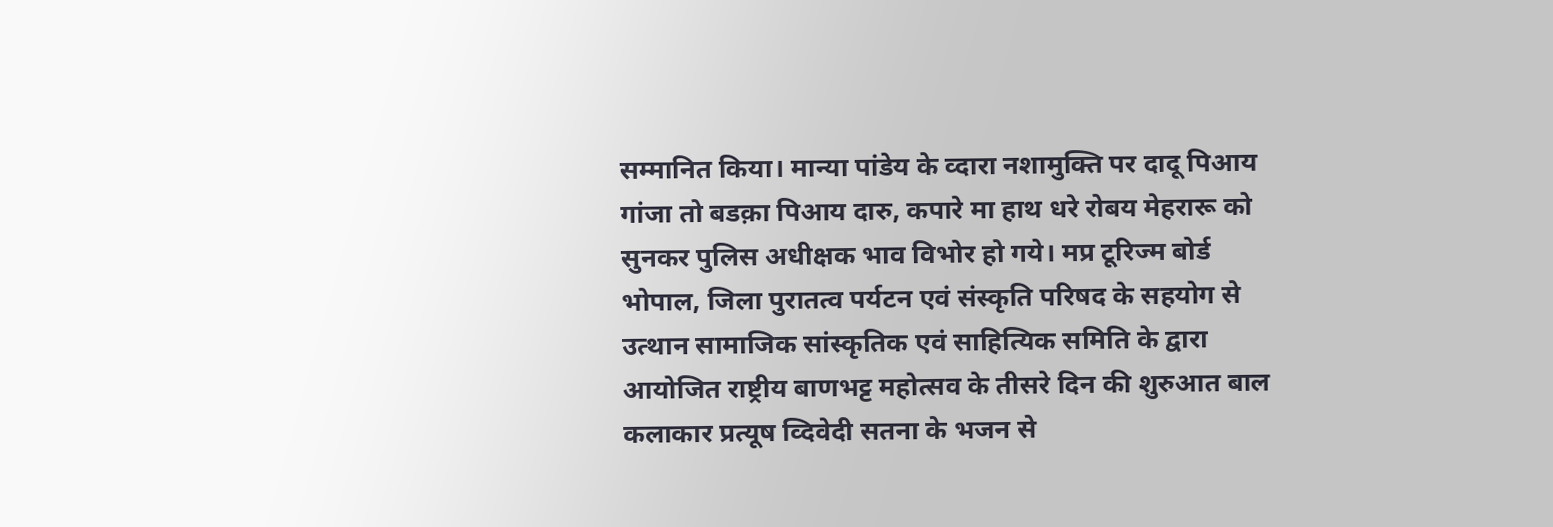सम्मानित किया। मान्या पांडेय के व्दारा नशामुक्ति पर दादू पिआय गांजा तो बडक़ा पिआय दारु, कपारे मा हाथ धरे रोबय मेहरारू को सुनकर पुलिस अधीक्षक भाव विभोर हो गये। मप्र टूरिज्म बोर्ड भोपाल, जिला पुरातत्व पर्यटन एवं संस्कृति परिषद के सहयोग से उत्थान सामाजिक सांस्कृतिक एवं साहित्यिक समिति के द्वारा आयोजित राष्ट्रीय बाणभट्ट महोत्सव के तीसरे दिन की शुरुआत बाल कलाकार प्रत्यूष व्दिवेदी सतना के भजन से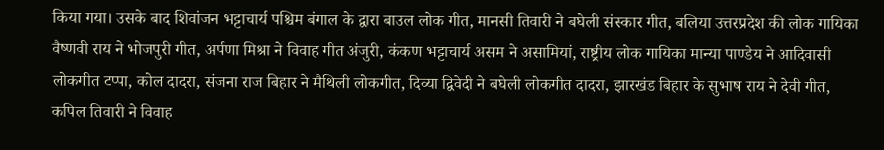किया गया। उसके बाद शिवांजन भट्टाचार्य पश्चिम बंगाल के द्वारा बाउल लोक गीत, मानसी तिवारी ने बघेली संस्कार गीत, बलिया उत्तरप्रदेश की लोक गायिका वैष्णवी राय ने भोजपुरी गीत, अर्पणा मिश्रा ने विवाह गीत अंजुरी, कंकण भट्टाचार्य असम ने असामियां, राष्ट्रीय लोक गायिका मान्या पाण्डेय ने आदिवासी लोकगीत टप्पा, कोल दादरा, संजना राज बिहार ने मैथिली लोकगीत, दिव्या द्विवेदी ने बघेली लोकगीत दादरा, झारखंड बिहार के सुभाष राय ने देवी गीत, कपिल तिवारी ने विवाह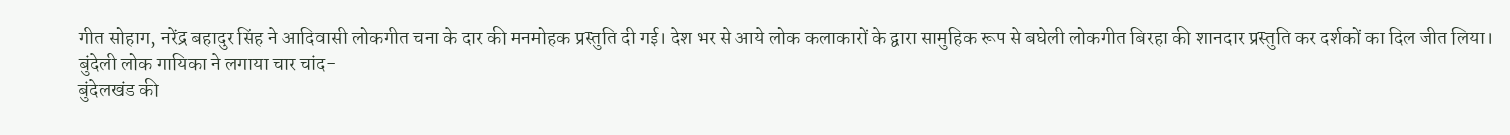गीत सोहाग, नरेंद्र बहादुर सिंह ने आदिवासी लोकगीत चना के दार की मनमोहक प्रस्तुति दी गई। देश भर से आये लोक कलाकारों के द्वारा सामुहिक रूप से बघेली लोकगीत बिरहा की शानदार प्रस्तुति कर दर्शकों का दिल जीत लिया।
बुंदेली लोक गायिका ने लगाया चार चांद-
बुंदेलखंड की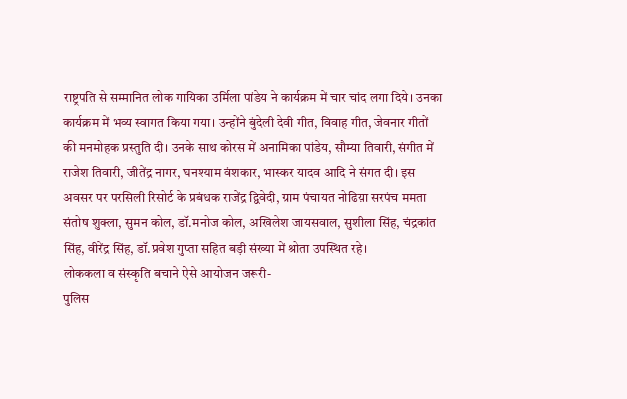राष्ट्रपति से सम्मानित लोक गायिका उर्मिला पांडेय ने कार्यक्रम में चार चांद लगा दिये। उनका कार्यक्रम में भव्य स्वागत किया गया। उन्होंने बुंदेली देवी गीत, विवाह गीत, जेवनार गीतों की मनमोहक प्रस्तुति दी। उनके साथ कोरस में अनामिका पांडेय, सौम्या तिवारी, संगीत में राजेश तिवारी, जीतेंद्र नागर, घनश्याम वंशकार, भास्कर यादव आदि ने संगत दी। इस अवसर पर परसिली रिसोर्ट के प्रबंधक राजेंद्र द्विवेदी, ग्राम पंचायत नोढिय़ा सरपंच ममता संतोष शुक्ला, सुमन कोल, डॉ.मनोज कोल, अखिलेश जायसवाल, सुशीला सिंह, चंद्रकांत सिंह, वीरेंद्र सिंह, डॉ.प्रवेश गुप्ता सहित बड़ी संख्या में श्रोता उपस्थित रहे।
लोककला व संस्कृति बचाने ऐसे आयोजन जरूरी-
पुलिस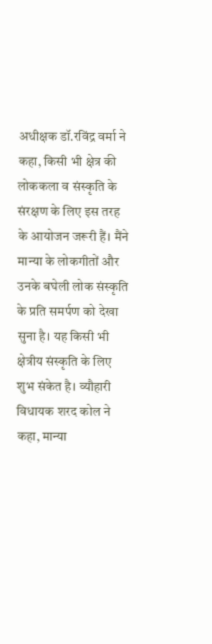अधीक्षक डॉ.रविंद्र वर्मा ने कहा, किसी भी क्षेत्र की लोककला व संस्कृति के संरक्षण के लिए इस तरह के आयोजन जरूरी हैं। मैंने मान्या के लोकगीतों और उनके बघेली लोक संस्कृति के प्रति समर्पण को देखा सुना है। यह किसी भी क्षेत्रीय संस्कृति के लिए शुभ संकेत है। व्यौहारी विधायक शरद कोल ने कहा, मान्या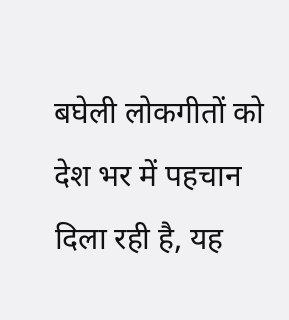बघेली लोकगीतों को देश भर में पहचान दिला रही है, यह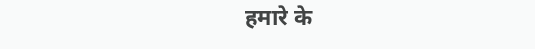हमारे के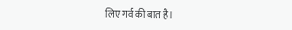लिए गर्व की बात है।